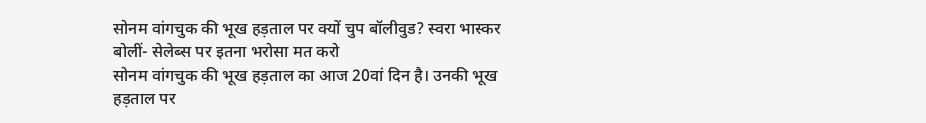सोनम वांगचुक की भूख हड़ताल पर क्यों चुप बॉलीवुड? स्वरा भास्कर बोलीं- सेलेब्स पर इतना भरोसा मत करो
सोनम वांगचुक की भूख हड़ताल का आज 20वां दिन है। उनकी भूख हड़ताल पर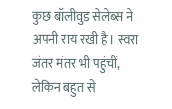कुछ बॉलीवुड सेलेब्स ने अपनी राय रखी है। स्वरा जंतर मंतर भी पहुंचीं, लेकिन बहुत से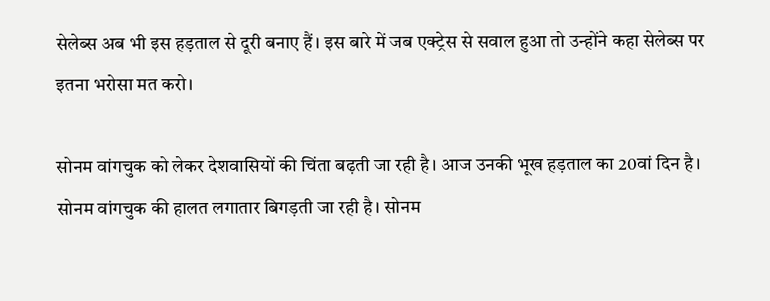सेलेब्स अब भी इस हड़ताल से दूरी बनाए हैं। इस बारे में जब एक्ट्रेस से सवाल हुआ तो उन्होंने कहा सेलेब्स पर इतना भरोसा मत करो।

सोनम वांगचुक को लेकर देशवासियों की चिंता बढ़ती जा रही है। आज उनकी भूख हड़ताल का 20वां दिन है। सोनम वांगचुक की हालत लगातार बिगड़ती जा रही है। सोनम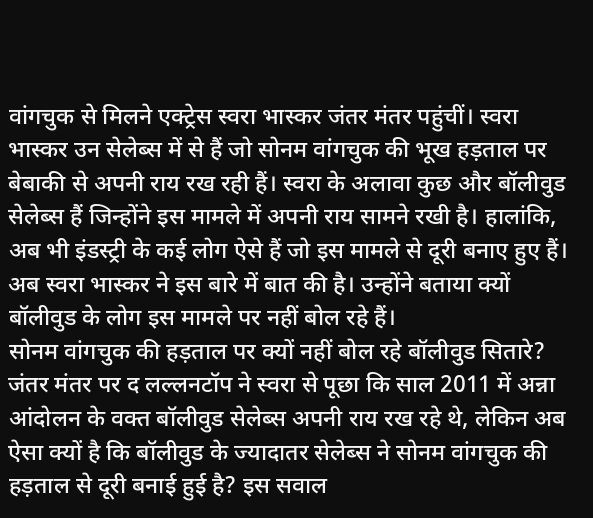वांगचुक से मिलने एक्ट्रेस स्वरा भास्कर जंतर मंतर पहुंचीं। स्वरा भास्कर उन सेलेब्स में से हैं जो सोनम वांगचुक की भूख हड़ताल पर बेबाकी से अपनी राय रख रही हैं। स्वरा के अलावा कुछ और बॉलीवुड सेलेब्स हैं जिन्होंने इस मामले में अपनी राय सामने रखी है। हालांकि, अब भी इंडस्ट्री के कई लोग ऐसे हैं जो इस मामले से दूरी बनाए हुए हैं। अब स्वरा भास्कर ने इस बारे में बात की है। उन्होंने बताया क्यों बॉलीवुड के लोग इस मामले पर नहीं बोल रहे हैं।
सोनम वांगचुक की हड़ताल पर क्यों नहीं बोल रहे बॉलीवुड सितारे?
जंतर मंतर पर द लल्लनटॉप ने स्वरा से पूछा कि साल 2011 में अन्ना आंदोलन के वक्त बॉलीवुड सेलेब्स अपनी राय रख रहे थे, लेकिन अब ऐसा क्यों है कि बॉलीवुड के ज्यादातर सेलेब्स ने सोनम वांगचुक की हड़ताल से दूरी बनाई हुई है? इस सवाल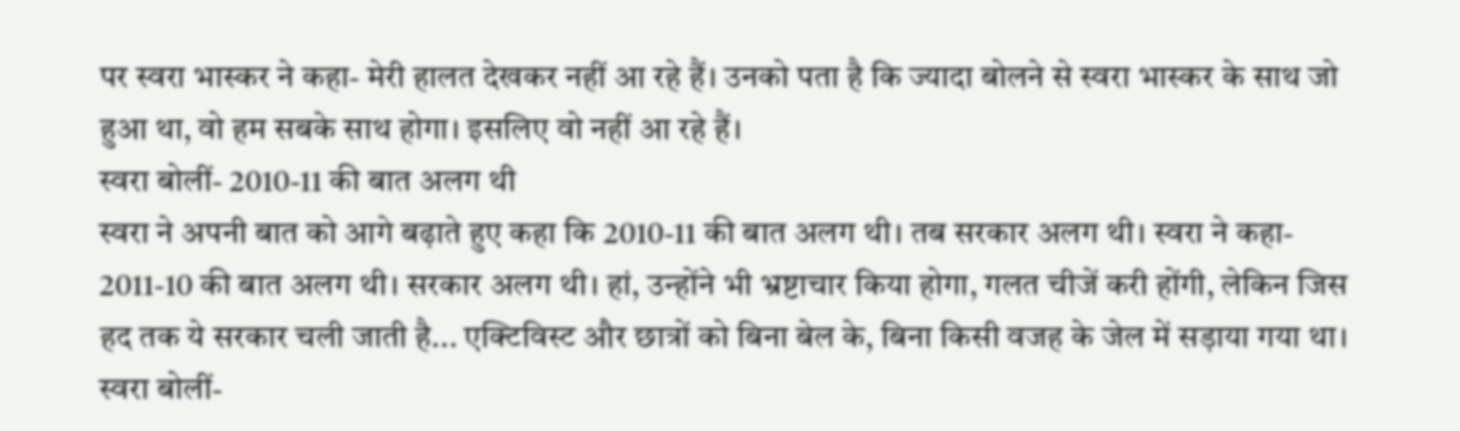पर स्वरा भास्कर ने कहा- मेरी हालत देखकर नहीं आ रहे हैं। उनको पता है कि ज्यादा बोलने से स्वरा भास्कर के साथ जो हुआ था, वो हम सबके साथ होगा। इसलिए वो नहीं आ रहे हैं।
स्वरा बोलीं- 2010-11 की बात अलग थी
स्वरा ने अपनी बात को आगे बढ़ाते हुए कहा कि 2010-11 की बात अलग थी। तब सरकार अलग थी। स्वरा ने कहा- 2011-10 की बात अलग थी। सरकार अलग थी। हां, उन्होंने भी भ्रष्टाचार किया होगा, गलत चीजें करी होंगी, लेकिन जिस हद तक ये सरकार चली जाती है... एक्टिविस्ट और छात्रों को बिना बेल के, बिना किसी वजह के जेल में सड़ाया गया था।
स्वरा बोलीं-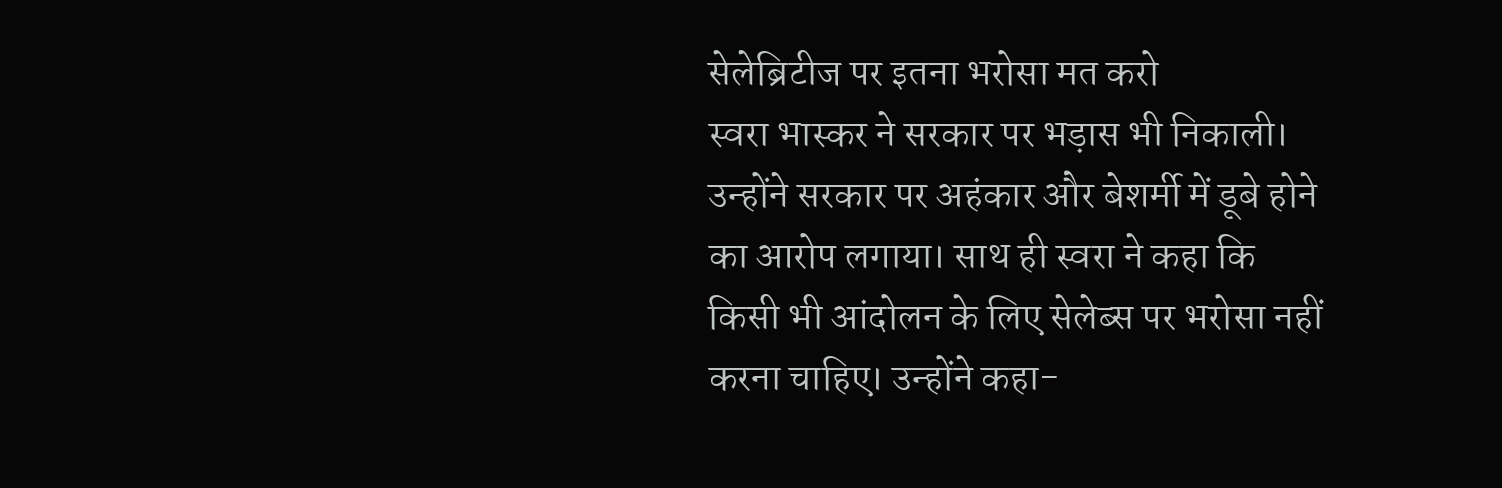सेलेब्रिटीज पर इतना भरोसा मत करो
स्वरा भास्कर ने सरकार पर भड़ास भी निकाली। उन्होंने सरकार पर अहंकार और बेशर्मी में डूबे होने का आरोप लगाया। साथ ही स्वरा ने कहा कि किसी भी आंदोलन के लिए सेलेब्स पर भरोसा नहीं करना चाहिए। उन्होंने कहा-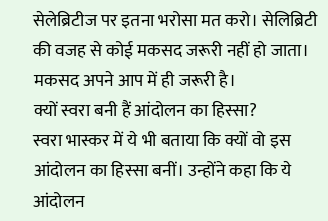सेलेब्रिटीज पर इतना भरोसा मत करो। सेलिब्रिटी की वजह से कोई मकसद जरूरी नहीं हो जाता। मकसद अपने आप में ही जरूरी है।
क्यों स्वरा बनी हैं आंदोलन का हिस्सा?
स्वरा भास्कर में ये भी बताया कि क्यों वो इस आंदोलन का हिस्सा बनीं। उन्होंने कहा कि ये आंदोलन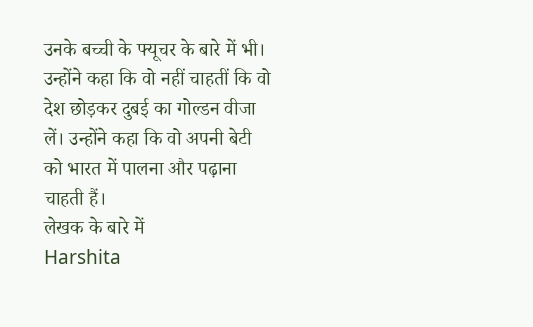उनके बच्ची के फ्यूचर के बारे में भी। उन्होंने कहा कि वो नहीं चाहतीं कि वो देश छोड़कर दुबई का गोल्डन वीजा लें। उन्होंने कहा कि वो अपनी बेटी को भारत में पालना और पढ़ाना चाहती हैं।
लेखक के बारे में
Harshita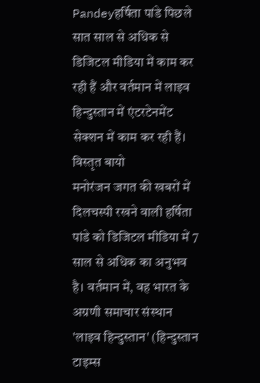Pandeyहर्षिता पांडे पिछले सात साल से अधिक से डिजिटल मीडिया में काम कर रही हैं और वर्तमान में लाइव हिन्दुस्तान में एंटरटेनमेंट सेक्शन में काम कर रही हैं।
विस्तृत बायो
मनोरंजन जगत की खबरों में दिलचस्पी रखने वाली हर्षिता पांडे को डिजिटल मीडिया में 7 साल से अधिक का अनुभव है। वर्तमान में, वह भारत के अग्रणी समाचार संस्थान 'लाइव हिन्दुस्तान' (हिन्दुस्तान टाइम्स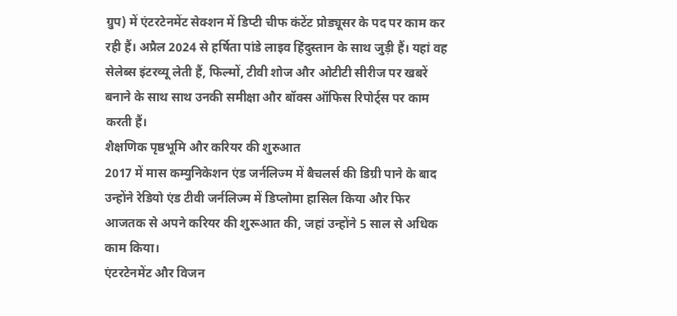ग्रुप) में एंटरटेनमेंट सेक्शन में डिप्टी चीफ कंटेंट प्रोड्यूसर के पद पर काम कर रही हैं। अप्रैल 2024 से हर्षिता पांडे लाइव हिंदुस्तान के साथ जुड़ी हैं। यहां वह सेलेब्स इंटरव्यू लेती हैं, फिल्मों, टीवी शोज और ओटीटी सीरीज पर खबरें बनाने के साथ साथ उनकी समीक्षा और बॉक्स ऑफिस रिपोर्ट्स पर काम करती हैं।
शैक्षणिक पृष्ठभूमि और करियर की शुरुआत
2017 में मास कम्युनिकेशन एंड जर्नलिज्म में बैचलर्स की डिग्री पाने के बाद उन्होंने रेडियो एंड टीवी जर्नलिज्म में डिप्लोमा हासिल किया और फिर आजतक से अपने करियर की शुरूआत की, जहां उन्होंने 5 साल से अधिक काम किया।
एंटरटेनमेंट और विजन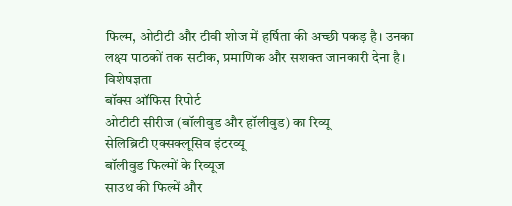फिल्म, ओटीटी और टीवी शोज में हर्षिता की अच्छी पकड़ है। उनका लक्ष्य पाठकों तक सटीक, प्रमाणिक और सशक्त जानकारी देना है।
विशेषज्ञता
बॉक्स ऑफिस रिपोर्ट
ओटीटी सीरीज (बॉलीवुड और हॉलीवुड) का रिव्यू
सेलिब्रिटी एक्सक्लूसिव इंटरव्यू
बॉलीवुड फिल्मों के रिव्यूज
साउथ की फिल्में और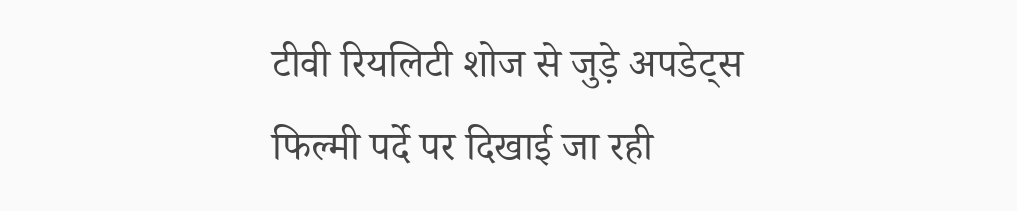टीवी रियलिटी शोज से जुड़े अपडेट्स
फिल्मी पर्दे पर दिखाई जा रही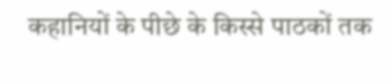कहानियों के पीछे के किस्से पाठकों तक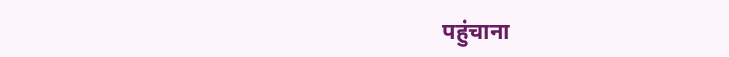पहुंचाना